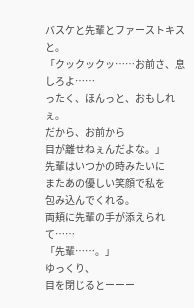バスケと先輩とファーストキスと。
「クックックッ……お前さ、息しろよ……
ったく、ほんっと、おもしれぇ。
だから、お前から
目が離せねぇんだよな。」
先輩はいつかの時みたいに
またあの優しい笑顔で私を
包み込んでくれる。
両頬に先輩の手が添えられて……
「先輩……。」
ゆっくり、
目を閉じるとーーー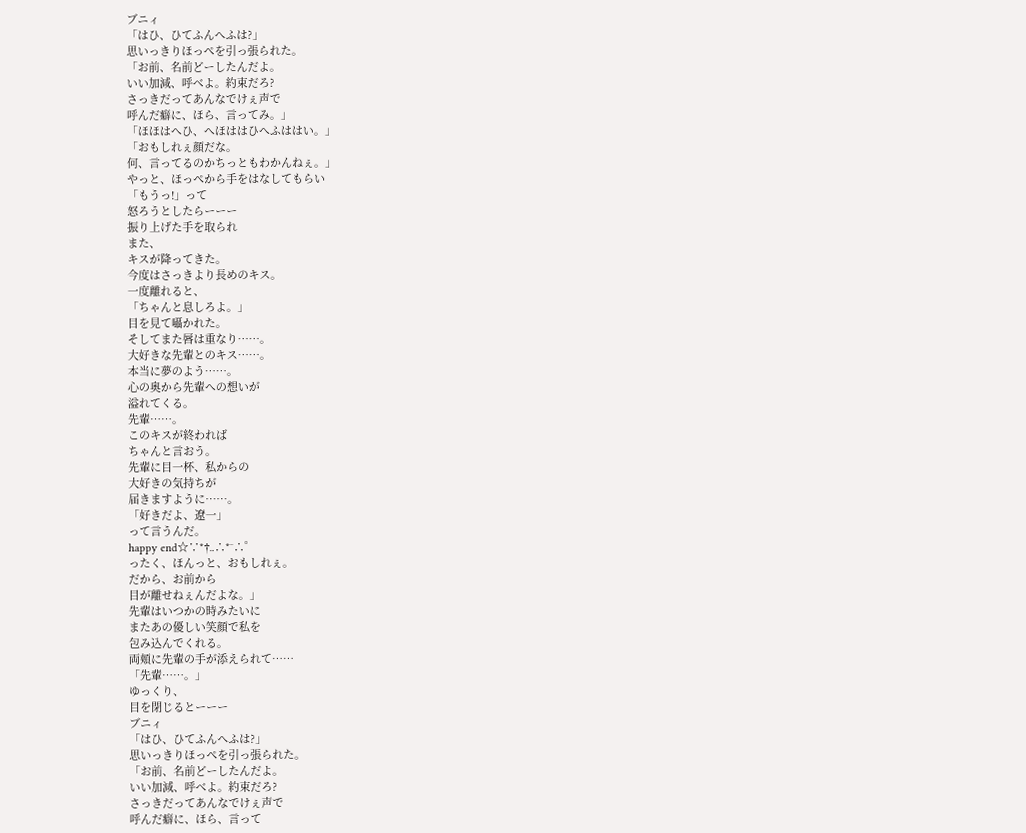ブニィ
「はひ、ひてふんへふは?」
思いっきりほっぺを引っ張られた。
「お前、名前どーしたんだよ。
いい加減、呼べよ。約束だろ?
さっきだってあんなでけぇ声で
呼んだ癖に、ほら、言ってみ。」
「ほほはへひ、へほははひへふははい。」
「おもしれぇ顔だな。
何、言ってるのかちっともわかんねぇ。」
やっと、ほっぺから手をはなしてもらい
「もうっ!」って
怒ろうとしたらーーー
振り上げた手を取られ
また、
キスが降ってきた。
今度はさっきより長めのキス。
一度離れると、
「ちゃんと息しろよ。」
目を見て囁かれた。
そしてまた唇は重なり……。
大好きな先輩とのキス……。
本当に夢のよう……。
心の奥から先輩への想いが
溢れてくる。
先輩……。
このキスが終われば
ちゃんと言おう。
先輩に目一杯、私からの
大好きの気持ちが
届きますように……。
「好きだよ、遼一」
って言うんだ。
happy end☆∵*†‥∴*¨∴゜
ったく、ほんっと、おもしれぇ。
だから、お前から
目が離せねぇんだよな。」
先輩はいつかの時みたいに
またあの優しい笑顔で私を
包み込んでくれる。
両頬に先輩の手が添えられて……
「先輩……。」
ゆっくり、
目を閉じるとーーー
ブニィ
「はひ、ひてふんへふは?」
思いっきりほっぺを引っ張られた。
「お前、名前どーしたんだよ。
いい加減、呼べよ。約束だろ?
さっきだってあんなでけぇ声で
呼んだ癖に、ほら、言って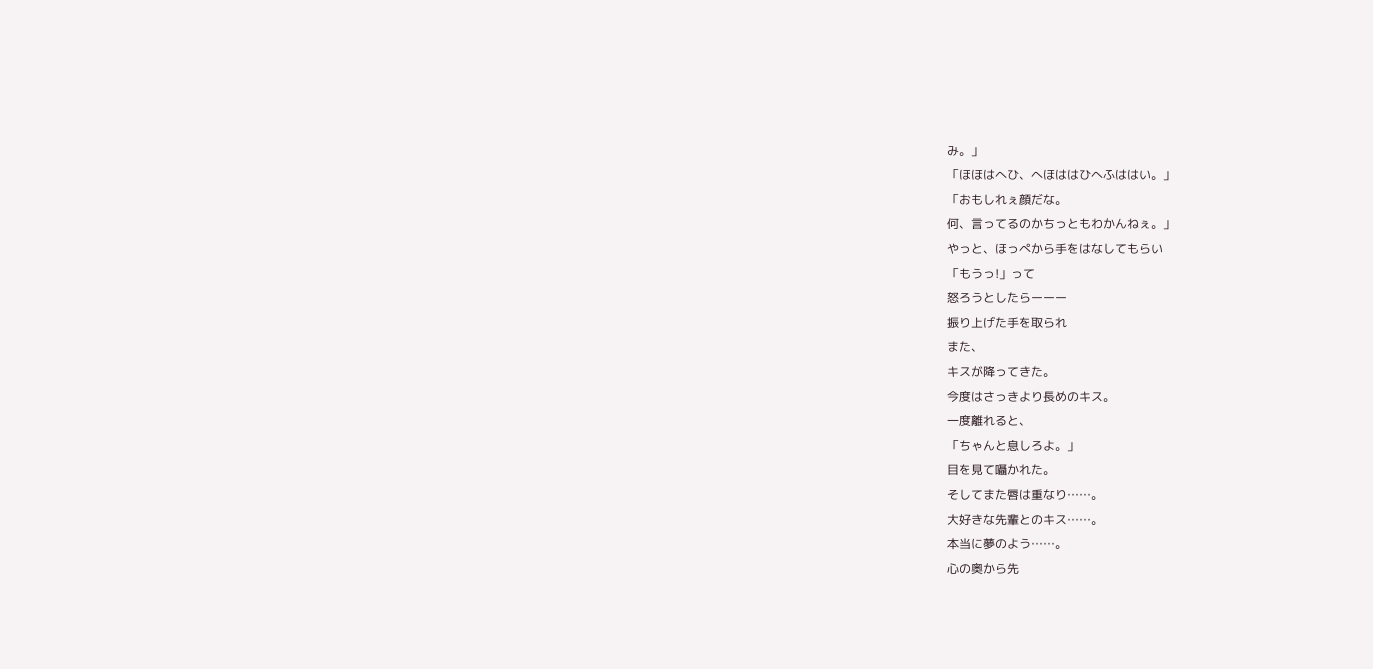み。」
「ほほはへひ、へほははひへふははい。」
「おもしれぇ顔だな。
何、言ってるのかちっともわかんねぇ。」
やっと、ほっぺから手をはなしてもらい
「もうっ!」って
怒ろうとしたらーーー
振り上げた手を取られ
また、
キスが降ってきた。
今度はさっきより長めのキス。
一度離れると、
「ちゃんと息しろよ。」
目を見て囁かれた。
そしてまた唇は重なり……。
大好きな先輩とのキス……。
本当に夢のよう……。
心の奥から先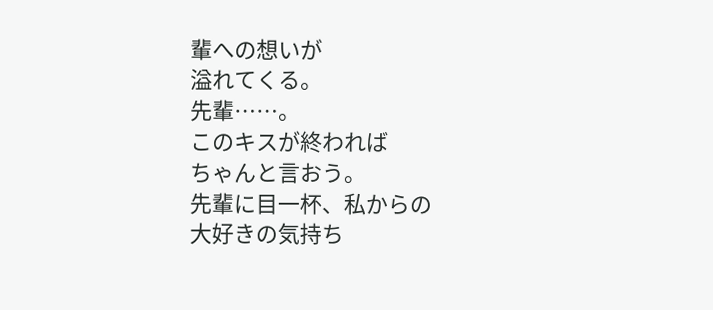輩への想いが
溢れてくる。
先輩……。
このキスが終われば
ちゃんと言おう。
先輩に目一杯、私からの
大好きの気持ち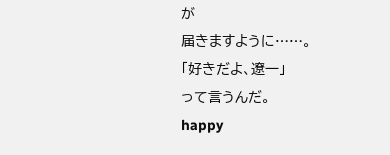が
届きますように……。
「好きだよ、遼一」
って言うんだ。
happy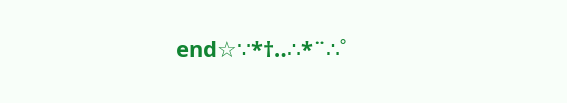end☆∵*†‥∴*¨∴゜